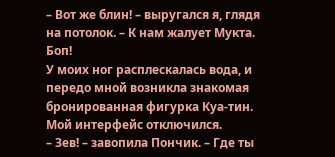– Вот же блин! – выругался я, глядя на потолок. – К нам жалует Мукта.
Боп!
У моих ног расплескалась вода, и передо мной возникла знакомая бронированная фигурка Куа‑тин. Мой интерфейс отключился.
– Зев! – завопила Пончик. – Где ты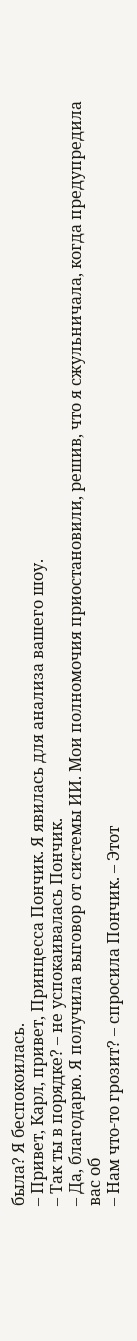была? Я беспокоилась.
– Привет, Карл, привет, Принцесса Пончик. Я явилась для анализа вашего шоу.
– Так ты в порядке? – не успокаивалась Пончик.
– Да, благодарю. Я получила выговор от системы ИИ. Мои полномочия приостановили, решив, что я сжульничала, когда предупредила вас об
– Нам что‑то грозит? – спросила Пончик. – Этот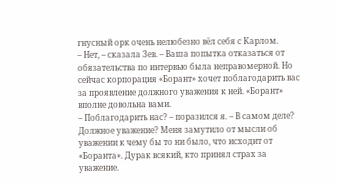гнусный орк очень нелюбезно вёл себя с Карлом.
– Нет, – сказала Зев. – Ваша попытка отказаться от обязательства по интервью была неправомерной. Но сейчас корпорация «Борант» хочет поблагодарить вас за проявление должного уважения к ней. «Борант» вполне довольна вами.
– Поблагодарить нас? – поразился я. – В самом деле?
Должное уважение? Меня замутило от мысли об уважении к чему бы то ни было, что исходит от «Боранта». Дурак всякий, кто принял страх за уважение.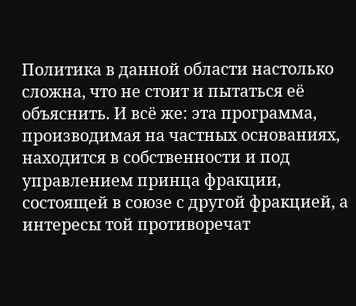Политика в данной области настолько сложна, что не стоит и пытаться её объяснить. И всё же: эта программа, производимая на частных основаниях, находится в собственности и под управлением принца фракции, состоящей в союзе с другой фракцией, а интересы той противоречат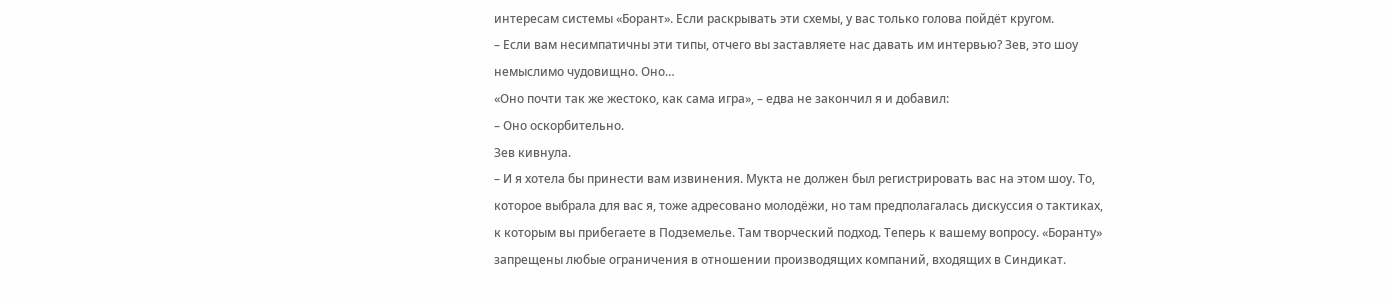интересам системы «Борант». Если раскрывать эти схемы, у вас только голова пойдёт кругом.
– Если вам несимпатичны эти типы, отчего вы заставляете нас давать им интервью? Зев, это шоу немыслимо чудовищно. Оно…
«Оно почти так же жестоко, как сама игра», – едва не закончил я и добавил:
– Оно оскорбительно.
Зев кивнула.
– И я хотела бы принести вам извинения. Мукта не должен был регистрировать вас на этом шоу. То, которое выбрала для вас я, тоже адресовано молодёжи, но там предполагалась дискуссия о тактиках, к которым вы прибегаете в Подземелье. Там творческий подход. Теперь к вашему вопросу. «Боранту» запрещены любые ограничения в отношении производящих компаний, входящих в Синдикат.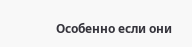Особенно если они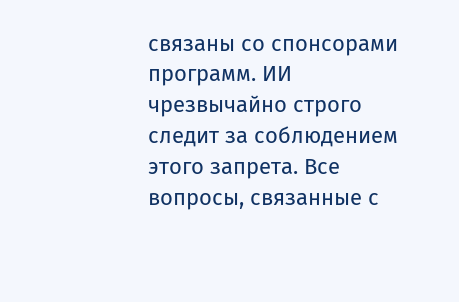связаны со спонсорами программ. ИИ чрезвычайно строго следит за соблюдением этого запрета. Все вопросы, связанные с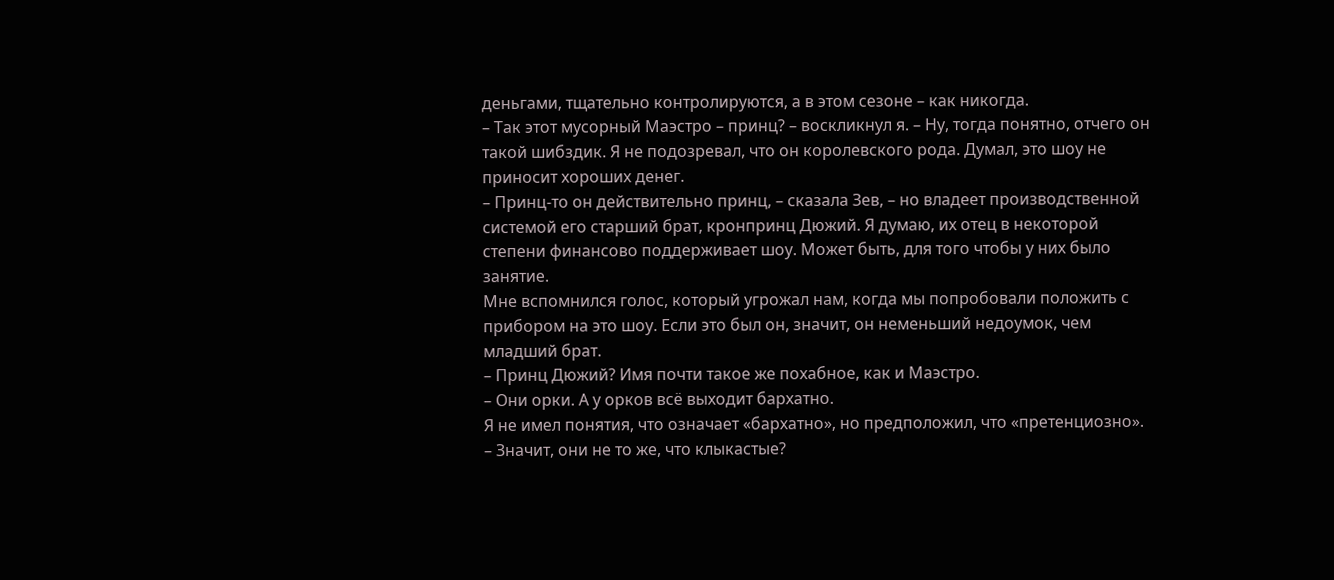деньгами, тщательно контролируются, а в этом сезоне – как никогда.
– Так этот мусорный Маэстро – принц? – воскликнул я. – Ну, тогда понятно, отчего он такой шибздик. Я не подозревал, что он королевского рода. Думал, это шоу не приносит хороших денег.
– Принц‑то он действительно принц, – сказала Зев, – но владеет производственной системой его старший брат, кронпринц Дюжий. Я думаю, их отец в некоторой степени финансово поддерживает шоу. Может быть, для того чтобы у них было занятие.
Мне вспомнился голос, который угрожал нам, когда мы попробовали положить с прибором на это шоу. Если это был он, значит, он неменьший недоумок, чем младший брат.
– Принц Дюжий? Имя почти такое же похабное, как и Маэстро.
– Они орки. А у орков всё выходит бархатно.
Я не имел понятия, что означает «бархатно», но предположил, что «претенциозно».
– Значит, они не то же, что клыкастые?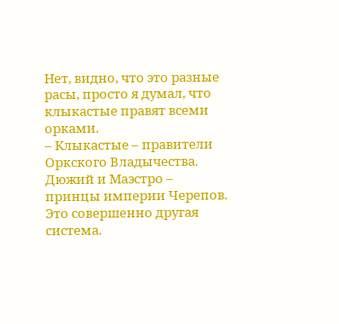Нет, видно, что это разные расы, просто я думал, что клыкастые правят всеми орками.
– Клыкастые – правители Оркского Владычества. Дюжий и Маэстро – принцы империи Черепов. Это совершенно другая система.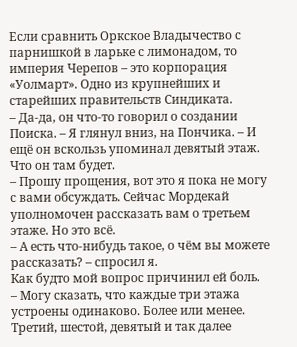Если сравнить Оркское Владычество с парнишкой в ларьке с лимонадом, то империя Черепов – это корпорация «Уолмарт». Одно из крупнейших и старейших правительств Синдиката.
– Да‑да, он что‑то говорил о создании Поиска. – Я глянул вниз, на Пончика. – И ещё он вскользь упоминал девятый этаж. Что он там будет.
– Прошу прощения, вот это я пока не могу с вами обсуждать. Сейчас Мордекай уполномочен рассказать вам о третьем этаже. Но это всё.
– А есть что‑нибудь такое, о чём вы можете рассказать? – спросил я.
Как будто мой вопрос причинил ей боль.
– Могу сказать, что каждые три этажа устроены одинаково. Более или менее. Третий, шестой, девятый и так далее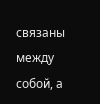связаны между собой, а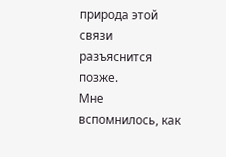природа этой связи разъяснится позже.
Мне вспомнилось, как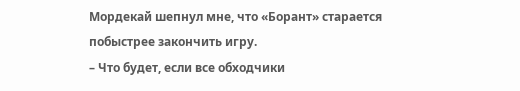Мордекай шепнул мне, что «Борант» старается побыстрее закончить игру.
– Что будет, если все обходчики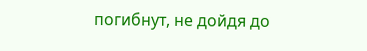погибнут, не дойдя до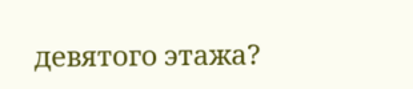девятого этажа?